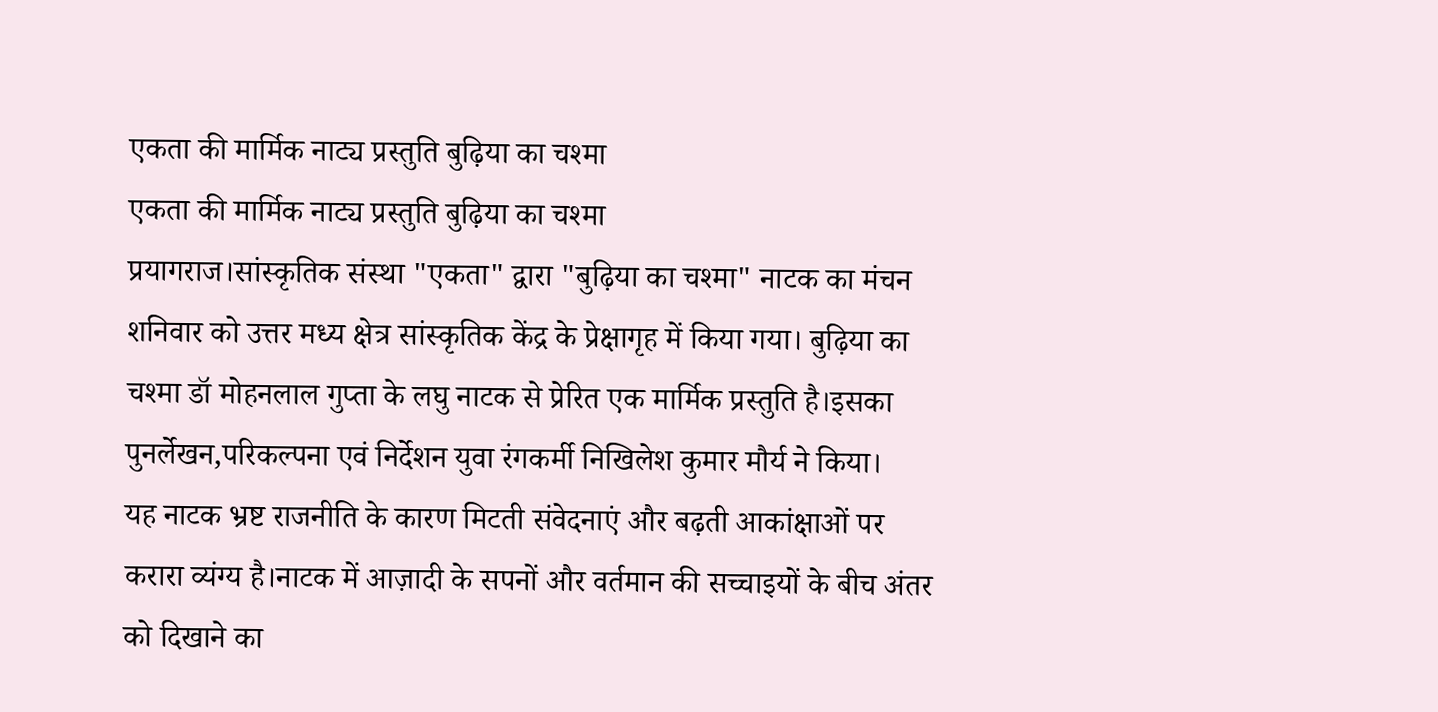एकता की मार्मिक नाट्य प्रस्तुति बुढ़िया का चश्मा
एकता की मार्मिक नाट्य प्रस्तुति बुढ़िया का चश्मा
प्रयागराज।सांस्कृतिक संस्था "एकता" द्वारा "बुढ़िया का चश्मा" नाटक का मंचन शनिवार को उत्तर मध्य क्षेत्र सांस्कृतिक केंद्र के प्रेक्षागृह में किया गया। बुढ़िया का चश्मा डॉ मोहनलाल गुप्ता के लघु नाटक से प्रेरित एक मार्मिक प्रस्तुति है।इसका पुनर्लेखन,परिकल्पना एवं निर्देशन युवा रंगकर्मी निखिलेश कुमार मौर्य ने किया।
यह नाटक भ्रष्ट राजनीति के कारण मिटती संवेदनाएं और बढ़ती आकांक्षाओं पर करारा व्यंग्य है।नाटक में आज़ादी के सपनों और वर्तमान की सच्चाइयों के बीच अंतर को दिखाने का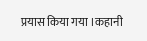प्रयास किया गया ।कहानी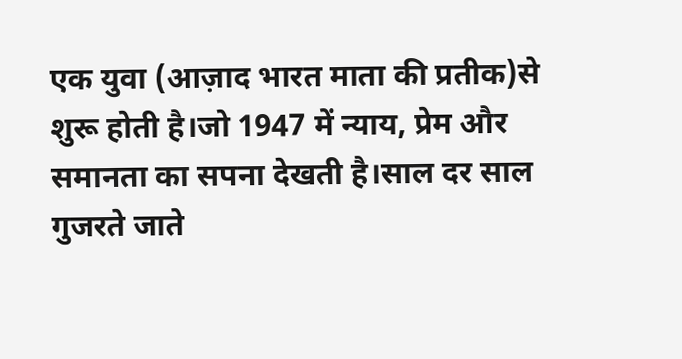एक युवा (आज़ाद भारत माता की प्रतीक)से शुरू होती है।जो 1947 में न्याय, प्रेम और समानता का सपना देखती है।साल दर साल गुजरते जाते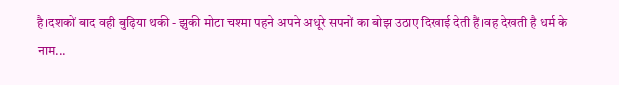है।दशकों बाद वही बुढ़िया थकी - झुकी मोटा चश्मा पहने अपने अधूरे सपनों का बोझ उठाए दिखाई देती हैं।वह देखती है धर्म के नाम...